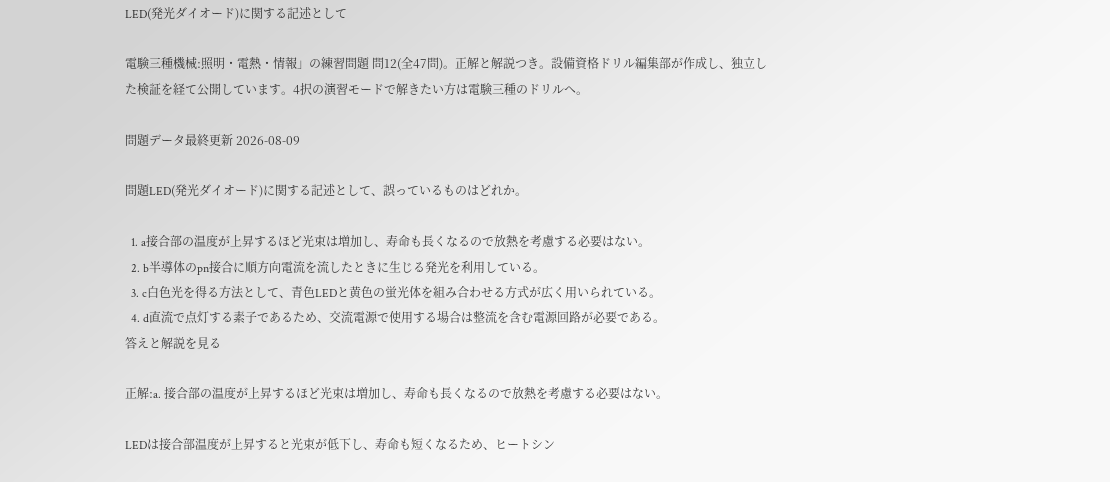LED(発光ダイオード)に関する記述として

電験三種機械:照明・電熱・情報」の練習問題 問12(全47問)。正解と解説つき。設備資格ドリル編集部が作成し、独立した検証を経て公開しています。4択の演習モードで解きたい方は電験三種のドリルへ。

問題データ最終更新 2026-08-09

問題LED(発光ダイオード)に関する記述として、誤っているものはどれか。

  1. a接合部の温度が上昇するほど光束は増加し、寿命も長くなるので放熱を考慮する必要はない。
  2. b半導体のpn接合に順方向電流を流したときに生じる発光を利用している。
  3. c白色光を得る方法として、青色LEDと黄色の蛍光体を組み合わせる方式が広く用いられている。
  4. d直流で点灯する素子であるため、交流電源で使用する場合は整流を含む電源回路が必要である。
答えと解説を見る

正解:a. 接合部の温度が上昇するほど光束は増加し、寿命も長くなるので放熱を考慮する必要はない。

LEDは接合部温度が上昇すると光束が低下し、寿命も短くなるため、ヒートシン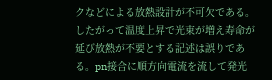クなどによる放熱設計が不可欠である。したがって温度上昇で光束が増え寿命が延び放熱が不要とする記述は誤りである。pn接合に順方向電流を流して発光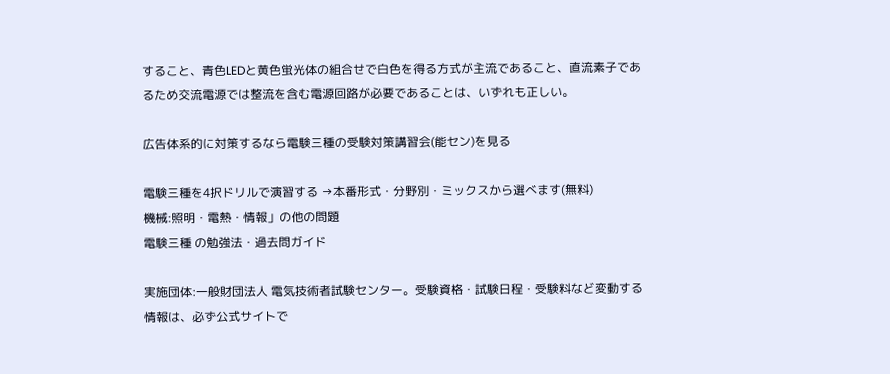すること、青色LEDと黄色蛍光体の組合せで白色を得る方式が主流であること、直流素子であるため交流電源では整流を含む電源回路が必要であることは、いずれも正しい。

広告体系的に対策するなら電験三種の受験対策講習会(能セン)を見る

電験三種を4択ドリルで演習する →本番形式・分野別・ミックスから選べます(無料)
機械:照明・電熱・情報」の他の問題
電験三種 の勉強法・過去問ガイド

実施団体:一般財団法人 電気技術者試験センター。受験資格・試験日程・受験料など変動する情報は、必ず公式サイトで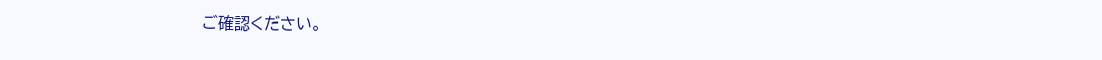ご確認ください。